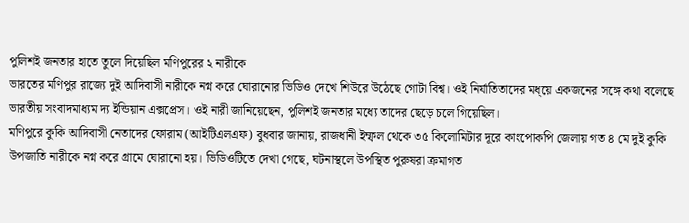পুলিশই জনতার হাতে তুলে দিয়েছিল মণিপুরের ২ নারীকে
ভারতের মণিপুর রাজ্যে দুই আদিবাসী নারীকে নগ্ন করে ঘোরানোর ভিডিও দেখে শিউরে উঠেছে গোটা বিশ্ব। ওই নির্যাতিতাদের মধ্য়ে একজনের সঙ্গে কথা বলেছে ভারতীয় সংবাদমাধ্যম দ্য ইন্ডিয়ান এক্সপ্রেস। ওই নারী জানিয়েছেন, পুলিশই জনতার মধ্যে তাদের ছেড়ে চলে গিয়েছিল।
মণিপুরে কুকি আদিবাসী নেতাদের ফোরাম (আইটিএলএফ) বুধবার জানায়, রাজধানী ইম্ফল থেকে ৩৫ কিলোমিটার দূরে কাংপোকপি জেলায় গত ৪ মে দুই কুকি উপজাতি নারীকে নগ্ন করে গ্রামে ঘোরানো হয়। ভিডিওটিতে দেখা গেছে, ঘটনাস্থলে উপস্থিত পুরুষরা ক্রমাগত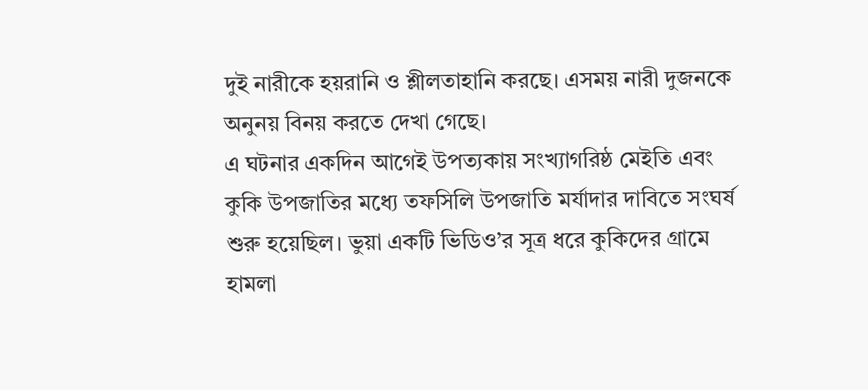দুই নারীকে হয়রানি ও শ্লীলতাহানি করছে। এসময় নারী দুজনকে অনুনয় বিনয় করতে দেখা গেছে।
এ ঘটনার একদিন আগেই উপত্যকায় সংখ্যাগরিষ্ঠ মেইতি এবং কুকি উপজাতির মধ্যে তফসিলি উপজাতি মর্যাদার দাবিতে সংঘর্ষ শুরু হয়েছিল। ভুয়া একটি ভিডিও’র সূত্র ধরে কুকিদের গ্রামে হামলা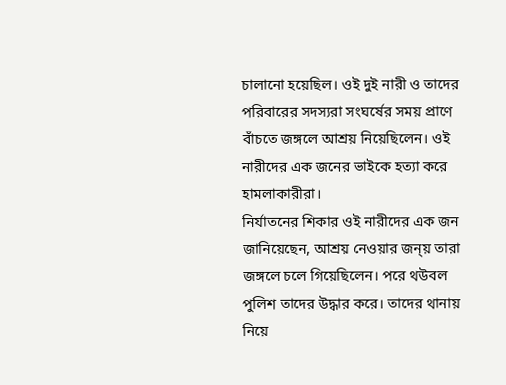চালানো হয়েছিল। ওই দুই নারী ও তাদের পরিবারের সদস্যরা সংঘর্ষের সময় প্রাণে বাঁচতে জঙ্গলে আশ্রয় নিয়েছিলেন। ওই নারীদের এক জনের ভাইকে হত্যা করে হামলাকারীরা।
নির্যাতনের শিকার ওই নারীদের এক জন জানিয়েছেন, আশ্রয় নেওয়ার জন্য় তারা জঙ্গলে চলে গিয়েছিলেন। পরে থউবল পুলিশ তাদের উদ্ধার করে। তাদের থানায় নিয়ে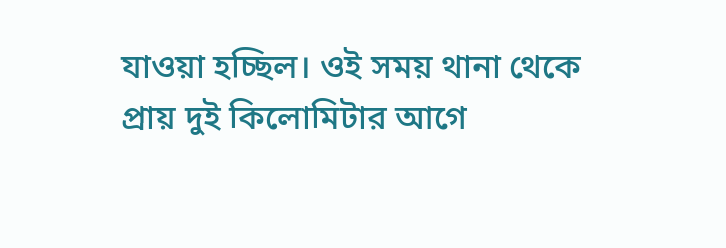যাওয়া হচ্ছিল। ওই সময় থানা থেকে প্রায় দুই কিলোমিটার আগে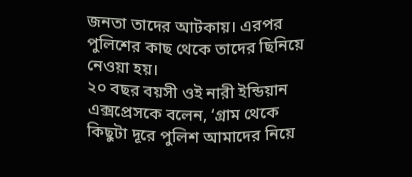জনতা তাদের আটকায়। এরপর পুলিশের কাছ থেকে তাদের ছিনিয়ে নেওয়া হয়।
২০ বছর বয়সী ওই নারী ইন্ডিয়ান এক্সপ্রেসকে বলেন, ‘গ্রাম থেকে কিছুটা দূরে পুলিশ আমাদের নিয়ে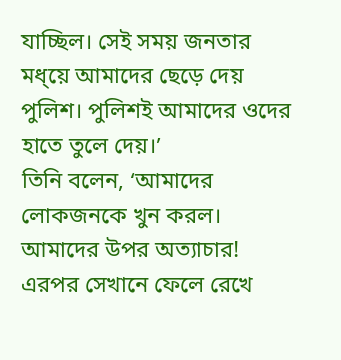যাচ্ছিল। সেই সময় জনতার মধ্য়ে আমাদের ছেড়ে দেয় পুলিশ। পুলিশই আমাদের ওদের হাতে তুলে দেয়।’
তিনি বলেন, ‘আমাদের লোকজনকে খুন করল। আমাদের উপর অত্যাচার! এরপর সেখানে ফেলে রেখে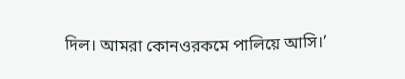দিল। আমরা কোনওরকমে পালিয়ে আসি।’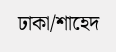ঢাকা/শাহেদ